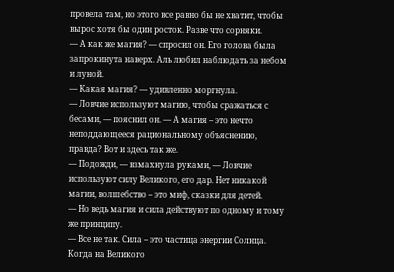провела там, но этого все равно бы не хватит, чтобы вырос хотя бы один росток. Разве что сорняки.
— А как же магия? — спросил он. Его голова была запрокинута наверх. Аль любил наблюдать за небом и луной.
— Какая магия? — удивленно моргнула.
— Ловчие используют магию, чтобы сражаться с бесами, — пояснил он. — А магия – это нечто неподдающееся рациональному объяснению, правда? Вот и здесь так же.
— Подожди, — взмахнула руками, — Ловчие используют силу Великого, его дар. Нет никакой магии, волшебство – это миф, сказки для детей.
— Но ведь магия и сила действуют по одному и тому же принципу.
— Все не так. Сила – это частица энергии Солнца. Когда на Великого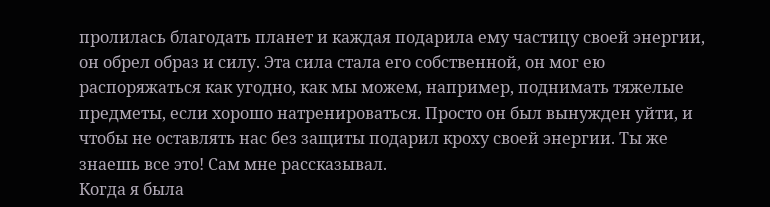пролилась благодать планет и каждая подарила ему частицу своей энергии, он обрел образ и силу. Эта сила стала его собственной, он мог ею распоряжаться как угодно, как мы можем, например, поднимать тяжелые предметы, если хорошо натренироваться. Просто он был вынужден уйти, и чтобы не оставлять нас без защиты подарил кроху своей энергии. Ты же знаешь все это! Сам мне рассказывал.
Когда я была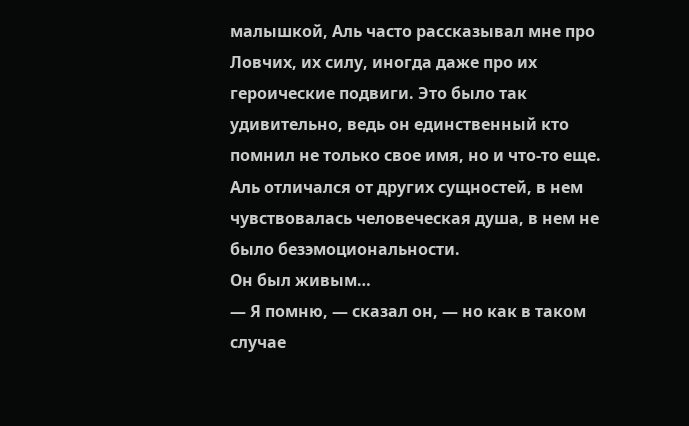малышкой, Аль часто рассказывал мне про Ловчих, их силу, иногда даже про их героические подвиги. Это было так удивительно, ведь он единственный кто помнил не только свое имя, но и что-то еще. Аль отличался от других сущностей, в нем чувствовалась человеческая душа, в нем не было безэмоциональности.
Он был живым…
— Я помню, — сказал он, — но как в таком случае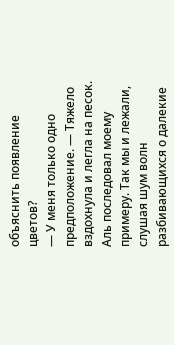объяснить появление цветов?
— У меня только одно предположение. — Тяжело вздохнула и легла на песок. Аль последовал моему примеру. Так мы и лежали, слушая шум волн разбивающихся о далекие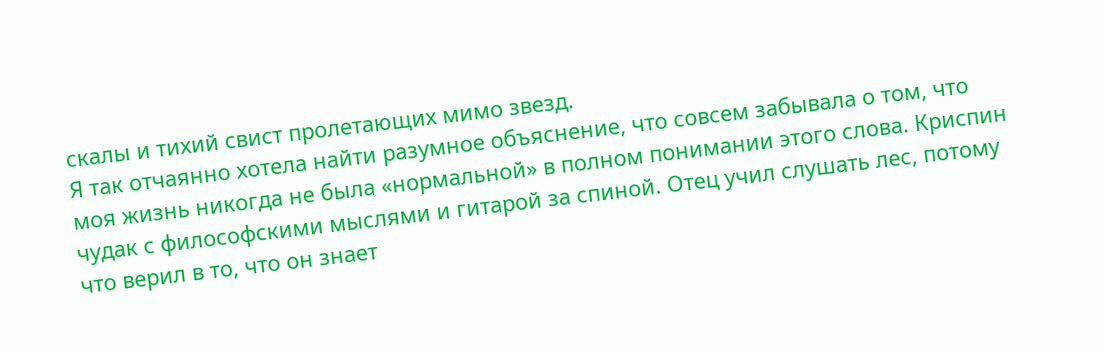скалы и тихий свист пролетающих мимо звезд.
Я так отчаянно хотела найти разумное объяснение, что совсем забывала о том, что моя жизнь никогда не была «нормальной» в полном понимании этого слова. Криспин чудак с философскими мыслями и гитарой за спиной. Отец учил слушать лес, потому что верил в то, что он знает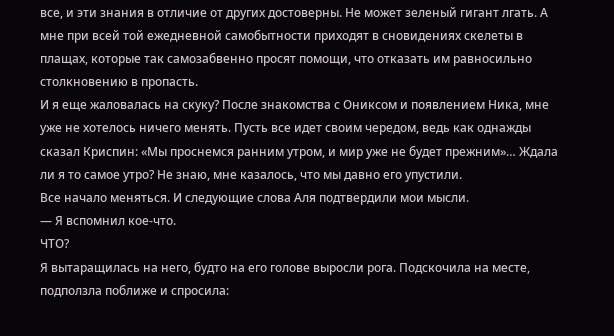все, и эти знания в отличие от других достоверны. Не может зеленый гигант лгать. А мне при всей той ежедневной самобытности приходят в сновидениях скелеты в плащах, которые так самозабвенно просят помощи, что отказать им равносильно столкновению в пропасть.
И я еще жаловалась на скуку? После знакомства с Ониксом и появлением Ника, мне уже не хотелось ничего менять. Пусть все идет своим чередом, ведь как однажды сказал Криспин: «Мы проснемся ранним утром, и мир уже не будет прежним»… Ждала ли я то самое утро? Не знаю, мне казалось, что мы давно его упустили.
Все начало меняться. И следующие слова Аля подтвердили мои мысли.
— Я вспомнил кое-что.
ЧТО?
Я вытаращилась на него, будто на его голове выросли рога. Подскочила на месте, подползла поближе и спросила: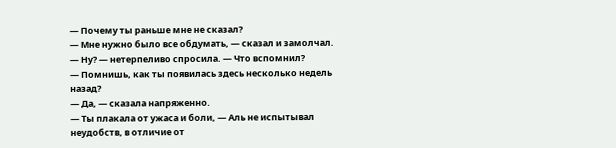— Почему ты раньше мне не сказал?
— Мне нужно было все обдумать, — сказал и замолчал.
— Ну? — нетерпеливо спросила. — Что вспомнил?
— Помнишь, как ты появилась здесь несколько недель назад?
— Да, — сказала напряженно.
— Ты плакала от ужаса и боли, — Аль не испытывал неудобств, в отличие от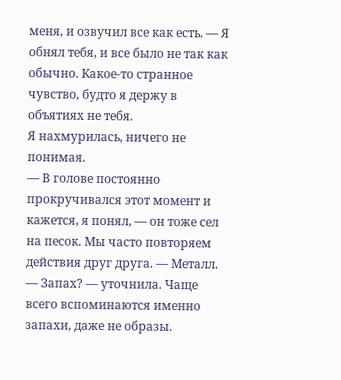меня, и озвучил все как есть. — Я обнял тебя, и все было не так как обычно. Какое-то странное чувство, будто я держу в объятиях не тебя.
Я нахмурилась, ничего не понимая.
— В голове постоянно прокручивался этот момент и кажется, я понял, — он тоже сел на песок. Мы часто повторяем действия друг друга. — Металл.
— Запах? — уточнила. Чаще всего вспоминаются именно запахи, даже не образы.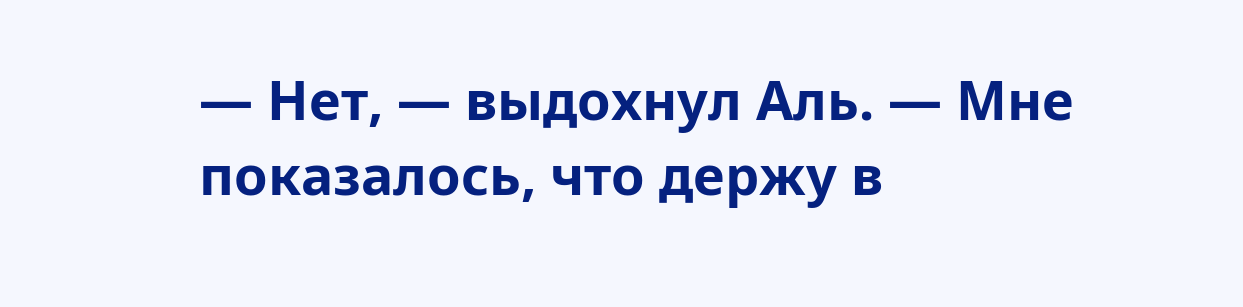— Нет, — выдохнул Аль. — Мне показалось, что держу в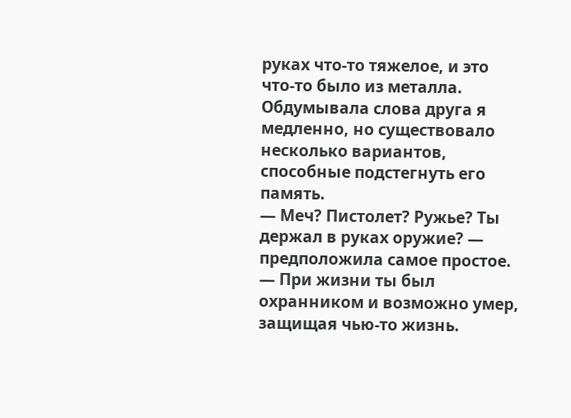руках что-то тяжелое, и это что-то было из металла.
Обдумывала слова друга я медленно, но существовало несколько вариантов, способные подстегнуть его память.
— Меч? Пистолет? Ружье? Ты держал в руках оружие? — предположила самое простое. — При жизни ты был охранником и возможно умер, защищая чью-то жизнь.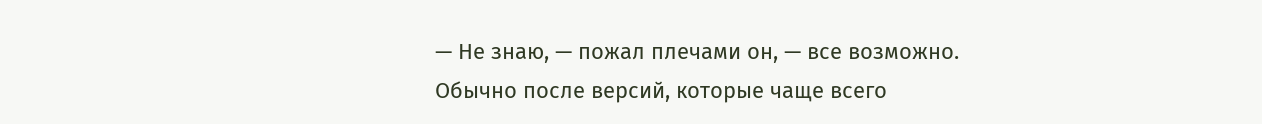— Не знаю, — пожал плечами он, — все возможно.
Обычно после версий, которые чаще всего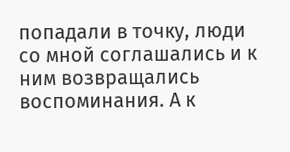попадали в точку, люди со мной соглашались и к ним возвращались воспоминания. А к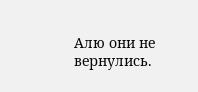Алю они не вернулись.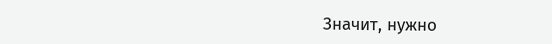Значит, нужно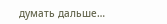думать дальше…